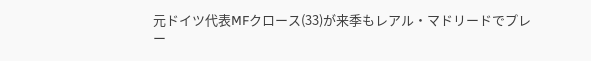元ドイツ代表MFクロース(33)が来季もレアル・マドリードでプレー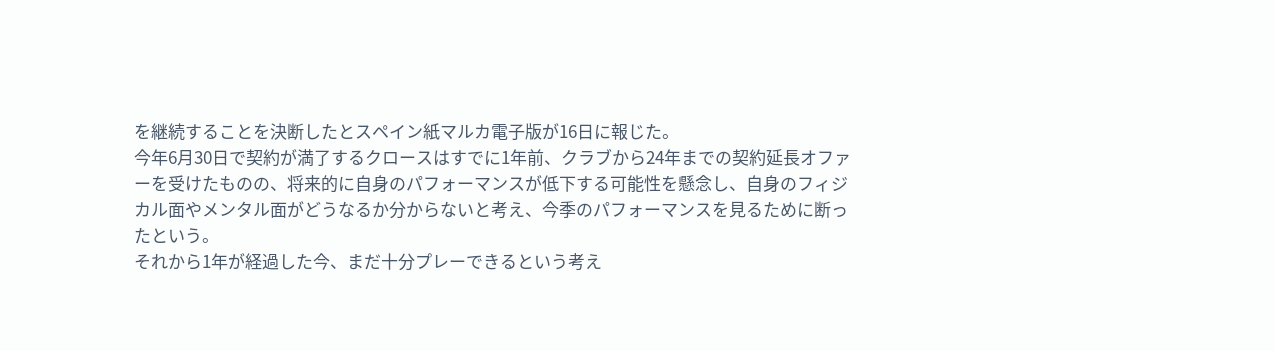を継続することを決断したとスペイン紙マルカ電子版が16日に報じた。
今年6月30日で契約が満了するクロースはすでに1年前、クラブから24年までの契約延長オファーを受けたものの、将来的に自身のパフォーマンスが低下する可能性を懸念し、自身のフィジカル面やメンタル面がどうなるか分からないと考え、今季のパフォーマンスを見るために断ったという。
それから1年が経過した今、まだ十分プレーできるという考え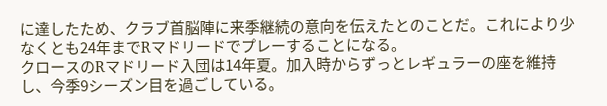に達したため、クラブ首脳陣に来季継続の意向を伝えたとのことだ。これにより少なくとも24年までRマドリードでプレーすることになる。
クロースのRマドリード入団は14年夏。加入時からずっとレギュラーの座を維持し、今季9シーズン目を過ごしている。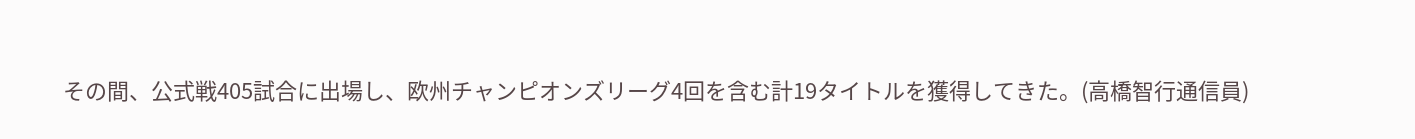その間、公式戦405試合に出場し、欧州チャンピオンズリーグ4回を含む計19タイトルを獲得してきた。(高橋智行通信員)